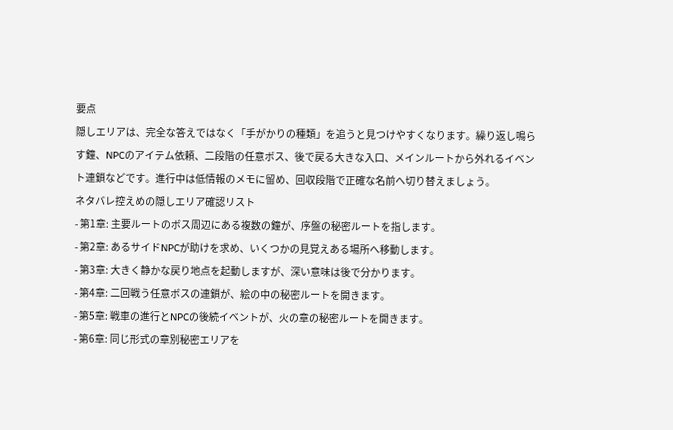要点
隠しエリアは、完全な答えではなく「手がかりの種類」を追うと見つけやすくなります。繰り返し鳴らす鐘、NPCのアイテム依頼、二段階の任意ボス、後で戻る大きな入口、メインルートから外れるイベント連鎖などです。進行中は低情報のメモに留め、回収段階で正確な名前へ切り替えましょう。
ネタバレ控えめの隠しエリア確認リスト
- 第1章: 主要ルートのボス周辺にある複数の鐘が、序盤の秘密ルートを指します。
- 第2章: あるサイドNPCが助けを求め、いくつかの見覚えある場所へ移動します。
- 第3章: 大きく静かな戻り地点を起動しますが、深い意味は後で分かります。
- 第4章: 二回戦う任意ボスの連鎖が、絵の中の秘密ルートを開きます。
- 第5章: 戦車の進行とNPCの後続イベントが、火の章の秘密ルートを開きます。
- 第6章: 同じ形式の章別秘密エリアを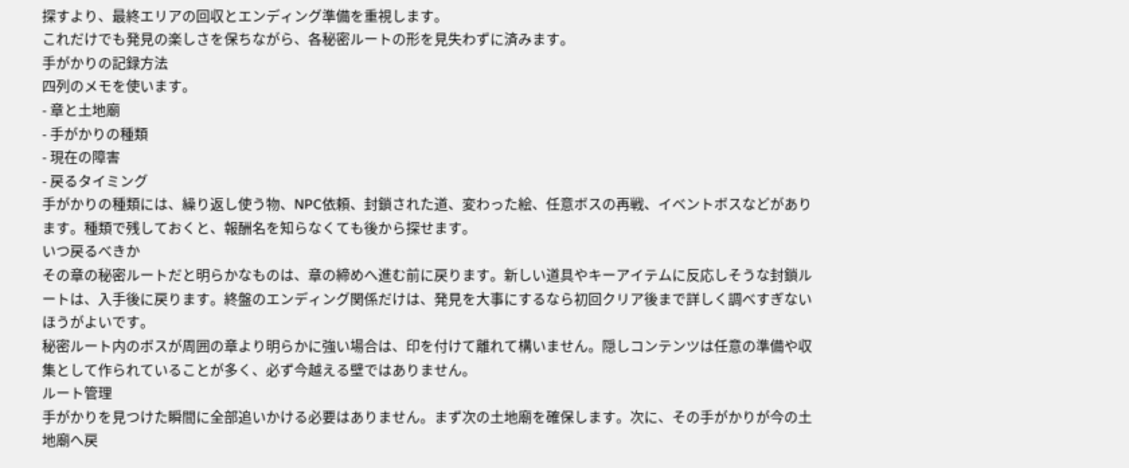探すより、最終エリアの回収とエンディング準備を重視します。
これだけでも発見の楽しさを保ちながら、各秘密ルートの形を見失わずに済みます。
手がかりの記録方法
四列のメモを使います。
- 章と土地廟
- 手がかりの種類
- 現在の障害
- 戻るタイミング
手がかりの種類には、繰り返し使う物、NPC依頼、封鎖された道、変わった絵、任意ボスの再戦、イベントボスなどがあります。種類で残しておくと、報酬名を知らなくても後から探せます。
いつ戻るべきか
その章の秘密ルートだと明らかなものは、章の締めへ進む前に戻ります。新しい道具やキーアイテムに反応しそうな封鎖ルートは、入手後に戻ります。終盤のエンディング関係だけは、発見を大事にするなら初回クリア後まで詳しく調べすぎないほうがよいです。
秘密ルート内のボスが周囲の章より明らかに強い場合は、印を付けて離れて構いません。隠しコンテンツは任意の準備や収集として作られていることが多く、必ず今越える壁ではありません。
ルート管理
手がかりを見つけた瞬間に全部追いかける必要はありません。まず次の土地廟を確保します。次に、その手がかりが今の土地廟へ戻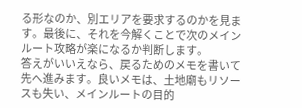る形なのか、別エリアを要求するのかを見ます。最後に、それを今解くことで次のメインルート攻略が楽になるか判断します。
答えがいいえなら、戻るためのメモを書いて先へ進みます。良いメモは、土地廟もリソースも失い、メインルートの目的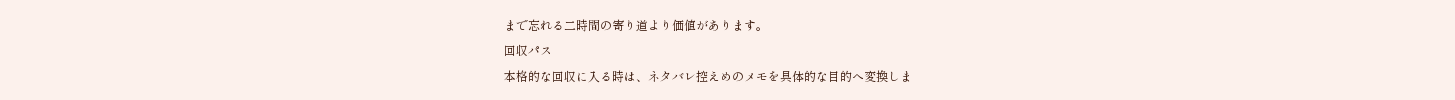まで忘れる二時間の寄り道より価値があります。
回収パス
本格的な回収に入る時は、ネタバレ控えめのメモを具体的な目的へ変換しま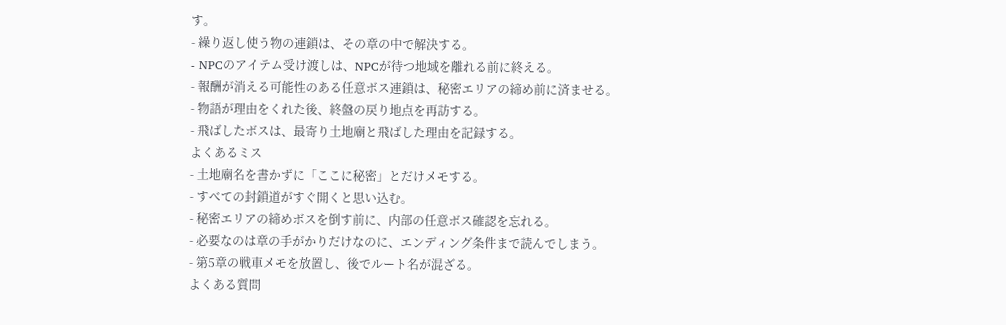す。
- 繰り返し使う物の連鎖は、その章の中で解決する。
- NPCのアイテム受け渡しは、NPCが待つ地域を離れる前に終える。
- 報酬が消える可能性のある任意ボス連鎖は、秘密エリアの締め前に済ませる。
- 物語が理由をくれた後、終盤の戻り地点を再訪する。
- 飛ばしたボスは、最寄り土地廟と飛ばした理由を記録する。
よくあるミス
- 土地廟名を書かずに「ここに秘密」とだけメモする。
- すべての封鎖道がすぐ開くと思い込む。
- 秘密エリアの締めボスを倒す前に、内部の任意ボス確認を忘れる。
- 必要なのは章の手がかりだけなのに、エンディング条件まで読んでしまう。
- 第5章の戦車メモを放置し、後でルート名が混ざる。
よくある質問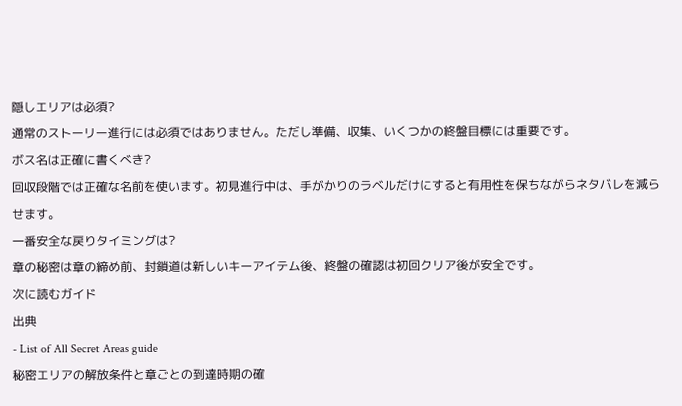隠しエリアは必須?
通常のストーリー進行には必須ではありません。ただし準備、収集、いくつかの終盤目標には重要です。
ボス名は正確に書くべき?
回収段階では正確な名前を使います。初見進行中は、手がかりのラベルだけにすると有用性を保ちながらネタバレを減らせます。
一番安全な戻りタイミングは?
章の秘密は章の締め前、封鎖道は新しいキーアイテム後、終盤の確認は初回クリア後が安全です。
次に読むガイド
出典
- List of All Secret Areas guide
秘密エリアの解放条件と章ごとの到達時期の確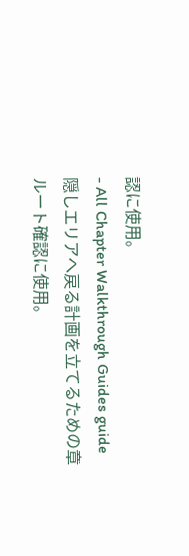認に使用。
- All Chapter Walkthrough Guides guide
隠しエリアへ戻る計画を立てるための章ルート確認に使用。